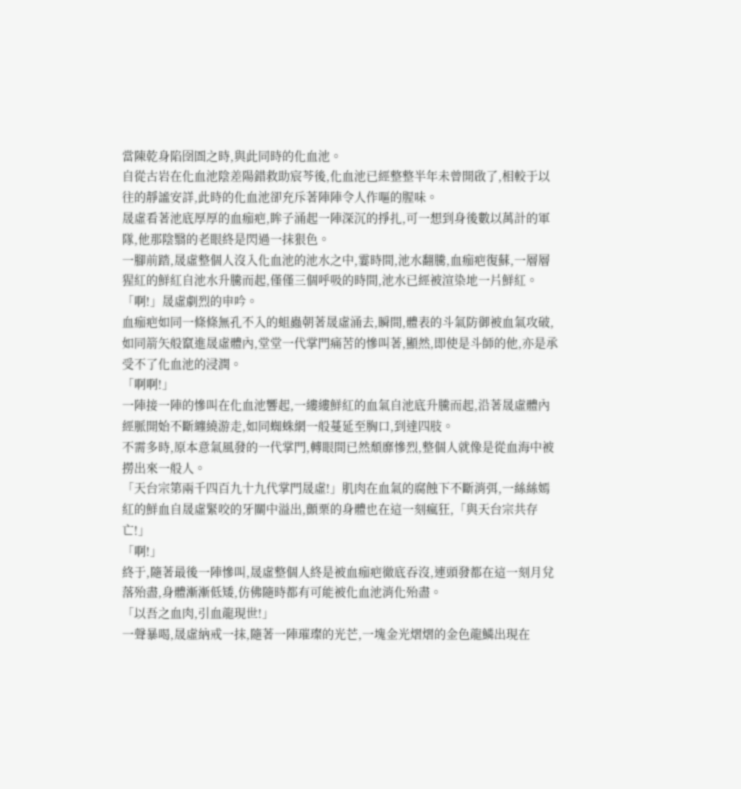當陳乾身陷囹圄之時,與此同時的化血池。
自從古岩在化血池陰差陽錯救助宸芩後,化血池已經整整半年未曾開啟了,相較于以往的靜謐安詳,此時的化血池卻充斥著陣陣令人作嘔的腥味。
晟虛看著池底厚厚的血痂疤,眸子涌起一陣深沉的掙扎,可一想到身後數以萬計的軍隊,他那陰翳的老眼終是閃過一抹狠色。
一腳前踏,晟虛整個人沒入化血池的池水之中,霎時間,池水翻騰,血痂疤復蘇,一層層猩紅的鮮紅自池水升騰而起,僅僅三個呼吸的時間,池水已經被渲染地一片鮮紅。
「啊!」晟虛劇烈的申吟。
血痂疤如同一條條無孔不入的蛆蟲朝著晟虛涌去,瞬間,體表的斗氣防御被血氣攻破,如同箭矢般竄進晟虛體內,堂堂一代掌門痛苦的慘叫著,顯然,即使是斗師的他,亦是承受不了化血池的浸潤。
「啊啊!」
一陣接一陣的慘叫在化血池響起,一縷縷鮮紅的血氣自池底升騰而起,沿著晟虛體內經脈開始不斷纏繞游走,如同蜘蛛網一般蔓延至胸口,到達四肢。
不需多時,原本意氣風發的一代掌門,轉眼間已然頹靡慘烈,整個人就像是從血海中被撈出來一般人。
「天台宗第兩千四百九十九代掌門晟虛!」肌肉在血氣的腐蝕下不斷消弭,一絲絲嫣紅的鮮血自晟虛緊咬的牙關中溢出,顫栗的身體也在這一刻瘋狂,「與天台宗共存亡!」
「啊!」
終于,隨著最後一陣慘叫,晟虛整個人終是被血痂疤徹底吞沒,連頭發都在這一刻月兌落殆盡,身體漸漸低矮,仿佛隨時都有可能被化血池消化殆盡。
「以吾之血肉,引血龍現世!」
一聲暴喝,晟虛納戒一抹,隨著一陣璀璨的光芒,一塊金光熠熠的金色龍鱗出現在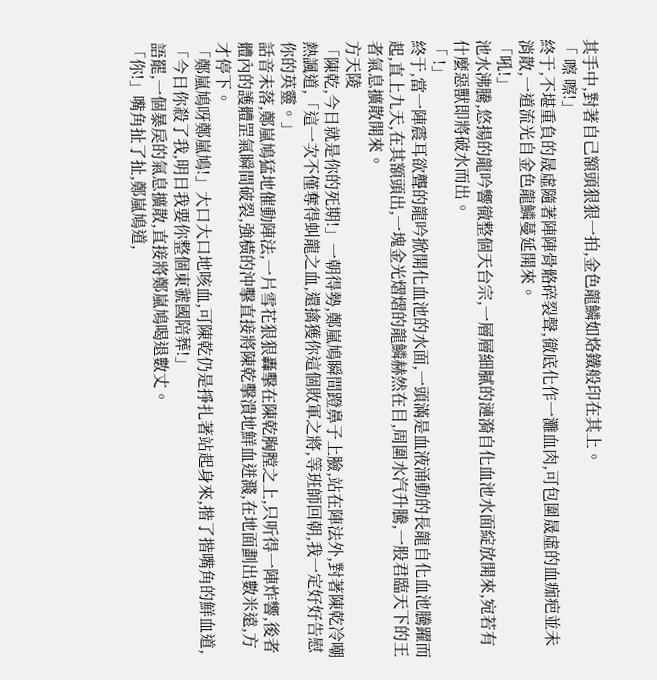其手中,對著自己額頭狠狠一拍,金色龍鱗如烙鐵般印在其上。
「 嚓 嚓!」
終于,不堪重負的晟虛隨著陣陣骨骼碎裂聲,徹底化作一灘血肉,可包圍晟虛的血痂疤並未消散,一道流光自金色龍鱗蔓延開來。
「吼!」
池水沸騰,悠揚的龍吟響徹整個天台宗,一層層細膩的漣漪自化血池水面綻放開來,宛若有什麼惡獸即將破水而出。
「 !」
終于,當一陣震耳欲聾的龍吟掀開化血池的水面,一頭滿是血液涌動的長龍自化血池騰躍而起,直上九天,在其額頭出,一塊金光熠熠的龍鱗赫然在目,周圍水汽升騰,一股君臨天下的王者氣息擴散開來。
方天陵
「陳乾,今日就是你的死期!」一朝得勢,鄭嵐鳩瞬間蹬鼻子上臉,站在陣法外,對著陳乾冷嘲熱諷道,「這一次不僅奪得虯龍之血,還擒獲你這個敗軍之將,等班師回朝,我一定好好告慰你的英靈。」
話音未落,鄭嵐鳩猛地催動陣法,一片雪花狠狠轟擊在陳乾胸膛之上,只听得一陣炸響,後者體內的護體罡氣瞬間破裂,強橫的沖擊直接將陳乾擊潰地鮮血迸濺,在地面劃出數米遠,方才停下。
「鄭嵐鳩呀鄭嵐鳩!」大口大口地咳血,可陳乾仍是掙扎著站起身來,揩了揩嘴角的鮮血道,「今日你殺了我,明日我要你整個東虢國陪葬!」
語罷,一個暴戾的氣息擴散,直接將鄭嵐鳩喝退數丈。
「你!」嘴角扯了扯,鄭嵐鳩道,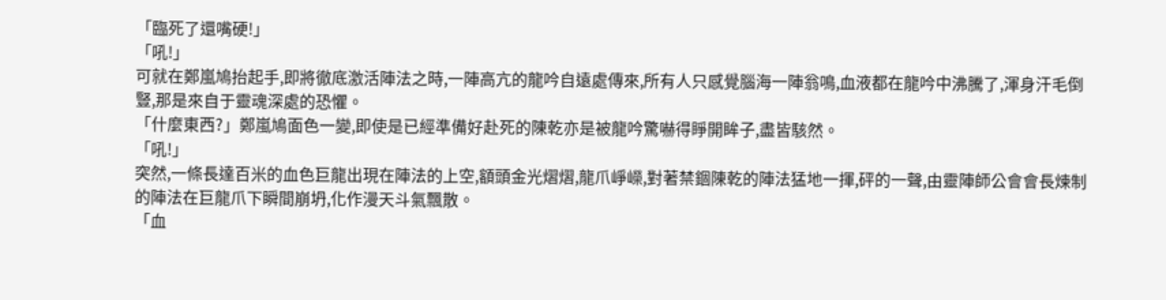「臨死了還嘴硬!」
「吼!」
可就在鄭嵐鳩抬起手,即將徹底激活陣法之時,一陣高亢的龍吟自遠處傳來,所有人只感覺腦海一陣翁鳴,血液都在龍吟中沸騰了,渾身汗毛倒豎,那是來自于靈魂深處的恐懼。
「什麼東西?」鄭嵐鳩面色一變,即使是已經準備好赴死的陳乾亦是被龍吟驚嚇得睜開眸子,盡皆駭然。
「吼!」
突然,一條長達百米的血色巨龍出現在陣法的上空,額頭金光熠熠,龍爪崢嶸,對著禁錮陳乾的陣法猛地一揮,砰的一聲,由靈陣師公會會長煉制的陣法在巨龍爪下瞬間崩坍,化作漫天斗氣飄散。
「血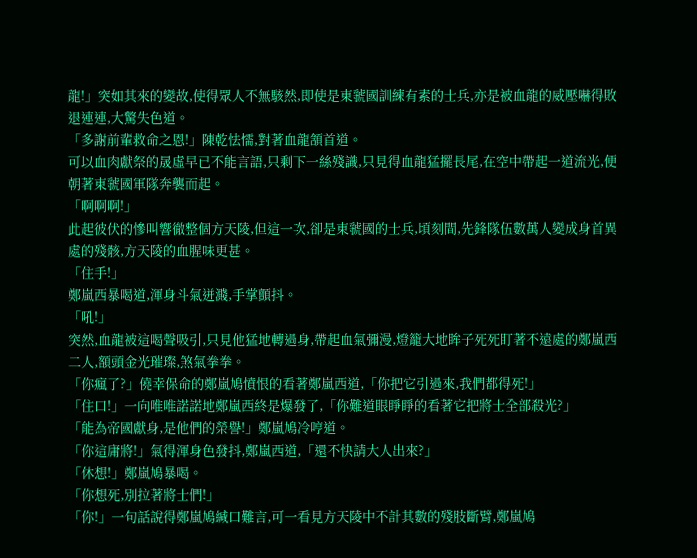龍!」突如其來的變故,使得眾人不無駭然,即使是東虢國訓練有素的士兵,亦是被血龍的威壓嚇得敗退連連,大驚失色道。
「多謝前輩救命之恩!」陳乾怯懦,對著血龍頷首道。
可以血肉獻祭的晟虛早已不能言語,只剩下一絲殘識,只見得血龍猛擺長尾,在空中帶起一道流光,便朝著東虢國軍隊奔襲而起。
「啊啊啊!」
此起彼伏的慘叫響徹整個方天陵,但這一次,卻是東虢國的士兵,頃刻間,先鋒隊伍數萬人變成身首異處的殘骸,方天陵的血腥味更甚。
「住手!」
鄭嵐西暴喝道,渾身斗氣迸濺,手掌顫抖。
「吼!」
突然,血龍被這喝聲吸引,只見他猛地轉過身,帶起血氣彌漫,燈籠大地眸子死死盯著不遠處的鄭嵐西二人,額頭金光璀璨,煞氣拳拳。
「你瘋了?」僥幸保命的鄭嵐鳩憤恨的看著鄭嵐西道,「你把它引過來,我們都得死!」
「住口!」一向唯唯諾諾地鄭嵐西終是爆發了,「你難道眼睜睜的看著它把將士全部殺光?」
「能為帝國獻身,是他們的榮譽!」鄭嵐鳩冷哼道。
「你這庸將!」氣得渾身色發抖,鄭嵐西道,「還不快請大人出來?」
「休想!」鄭嵐鳩暴喝。
「你想死,別拉著將士們!」
「你!」一句話說得鄭嵐鳩緘口難言,可一看見方天陵中不計其數的殘肢斷臂,鄭嵐鳩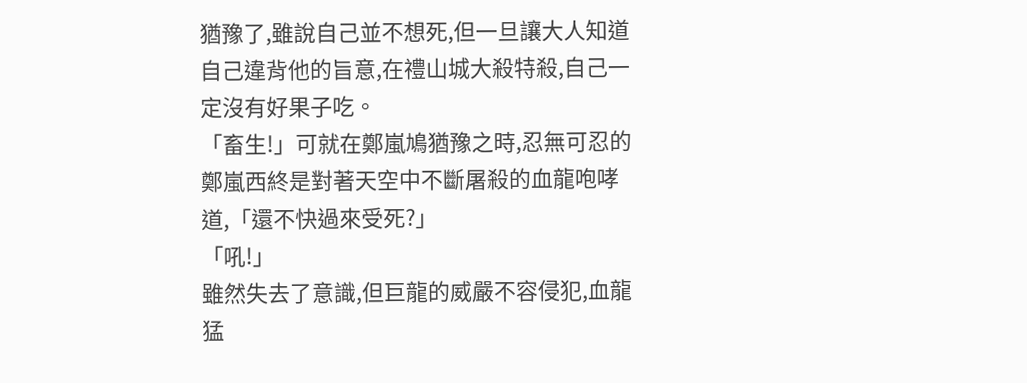猶豫了,雖說自己並不想死,但一旦讓大人知道自己違背他的旨意,在禮山城大殺特殺,自己一定沒有好果子吃。
「畜生!」可就在鄭嵐鳩猶豫之時,忍無可忍的鄭嵐西終是對著天空中不斷屠殺的血龍咆哮道,「還不快過來受死?」
「吼!」
雖然失去了意識,但巨龍的威嚴不容侵犯,血龍猛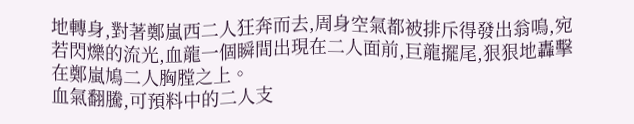地轉身,對著鄭嵐西二人狂奔而去,周身空氣都被排斥得發出翁鳴,宛若閃爍的流光,血龍一個瞬間出現在二人面前,巨龍擺尾,狠狠地轟擊在鄭嵐鳩二人胸膛之上。
血氣翻騰,可預料中的二人支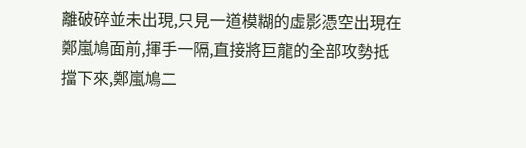離破碎並未出現,只見一道模糊的虛影憑空出現在鄭嵐鳩面前,揮手一隔,直接將巨龍的全部攻勢抵擋下來,鄭嵐鳩二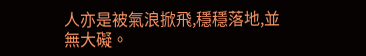人亦是被氣浪掀飛,穩穩落地,並無大礙。